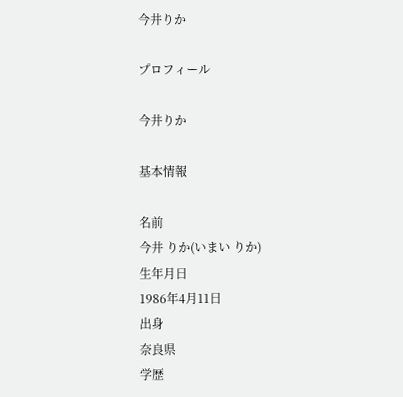今井りか

プロフィール

今井りか

基本情報

名前
今井 りか(いまい りか)
生年月日
1986年4月11日
出身
奈良県
学歴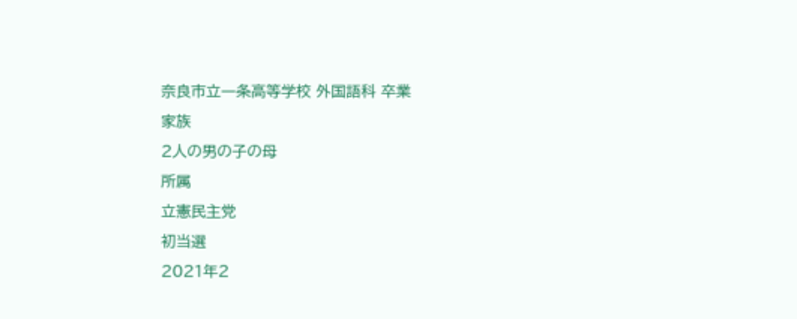奈良市立一条高等学校 外国語科 卒業
家族
2人の男の子の母
所属
立憲民主党
初当選
2021年2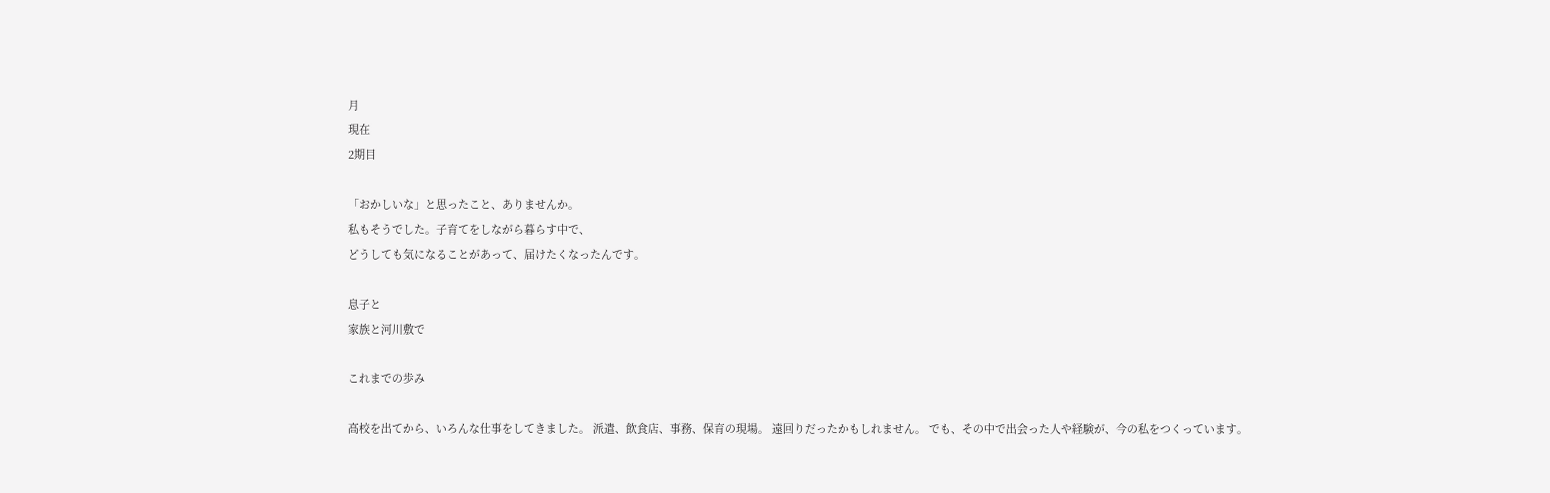月
現在
2期目

「おかしいな」と思ったこと、ありませんか。
私もそうでした。子育てをしながら暮らす中で、
どうしても気になることがあって、届けたくなったんです。

息子と
家族と河川敷で

これまでの歩み

高校を出てから、いろんな仕事をしてきました。 派遣、飲食店、事務、保育の現場。 遠回りだったかもしれません。 でも、その中で出会った人や経験が、今の私をつくっています。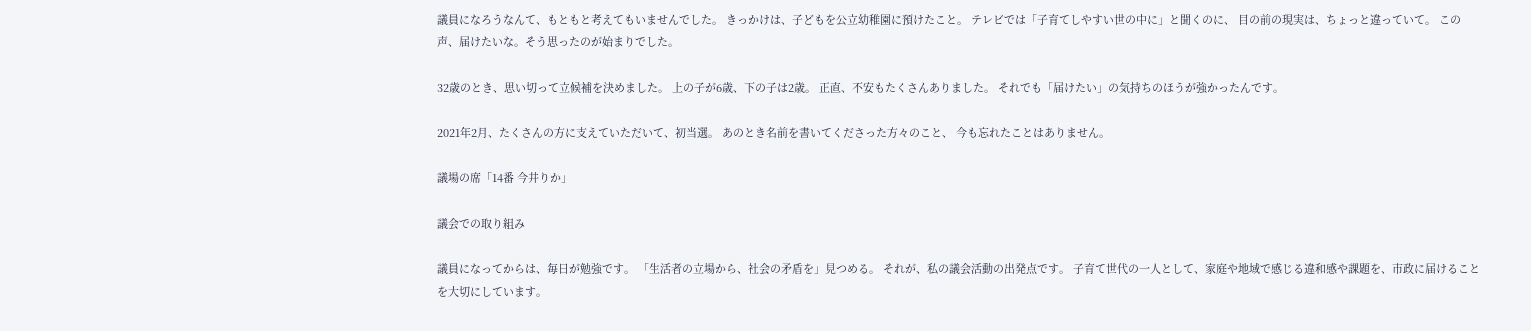議員になろうなんて、もともと考えてもいませんでした。 きっかけは、子どもを公立幼稚園に預けたこと。 テレビでは「子育てしやすい世の中に」と聞くのに、 目の前の現実は、ちょっと違っていて。 この声、届けたいな。そう思ったのが始まりでした。

32歳のとき、思い切って立候補を決めました。 上の子が6歳、下の子は2歳。 正直、不安もたくさんありました。 それでも「届けたい」の気持ちのほうが強かったんです。

2021年2月、たくさんの方に支えていただいて、初当選。 あのとき名前を書いてくださった方々のこと、 今も忘れたことはありません。

議場の席「14番 今井りか」

議会での取り組み

議員になってからは、毎日が勉強です。 「生活者の立場から、社会の矛盾を」見つめる。 それが、私の議会活動の出発点です。 子育て世代の一人として、家庭や地域で感じる違和感や課題を、市政に届けることを大切にしています。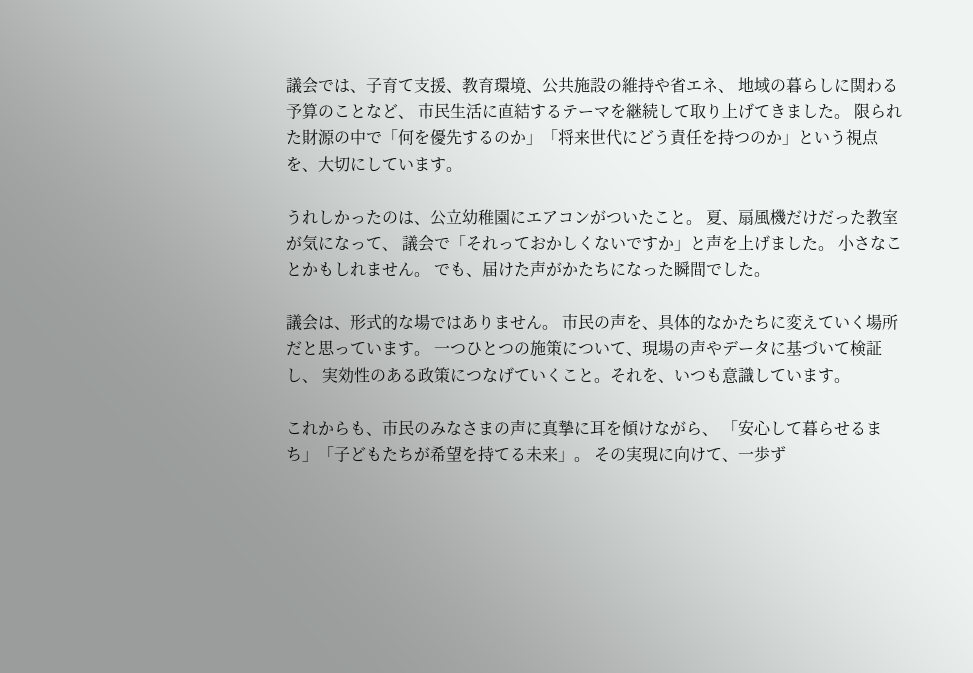議会では、子育て支援、教育環境、公共施設の維持や省エネ、 地域の暮らしに関わる予算のことなど、 市民生活に直結するテーマを継続して取り上げてきました。 限られた財源の中で「何を優先するのか」「将来世代にどう責任を持つのか」という視点を、大切にしています。

うれしかったのは、公立幼稚園にエアコンがついたこと。 夏、扇風機だけだった教室が気になって、 議会で「それっておかしくないですか」と声を上げました。 小さなことかもしれません。 でも、届けた声がかたちになった瞬間でした。

議会は、形式的な場ではありません。 市民の声を、具体的なかたちに変えていく場所だと思っています。 一つひとつの施策について、現場の声やデータに基づいて検証し、 実効性のある政策につなげていくこと。それを、いつも意識しています。

これからも、市民のみなさまの声に真摯に耳を傾けながら、 「安心して暮らせるまち」「子どもたちが希望を持てる未来」。 その実現に向けて、一歩ず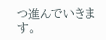つ進んでいきます。